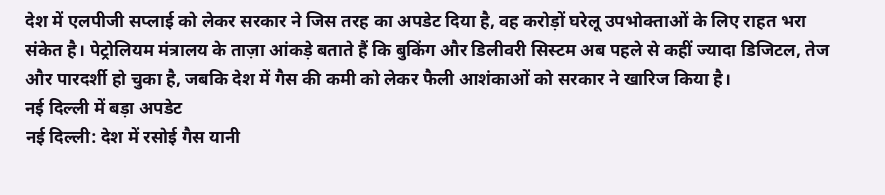देश में एलपीजी सप्लाई को लेकर सरकार ने जिस तरह का अपडेट दिया है, वह करोड़ों घरेलू उपभोक्ताओं के लिए राहत भरा संकेत है। पेट्रोलियम मंत्रालय के ताज़ा आंकड़े बताते हैं कि बुकिंग और डिलीवरी सिस्टम अब पहले से कहीं ज्यादा डिजिटल, तेज और पारदर्शी हो चुका है, जबकि देश में गैस की कमी को लेकर फैली आशंकाओं को सरकार ने खारिज किया है।
नई दिल्ली में बड़ा अपडेट
नई दिल्ली: देश में रसोई गैस यानी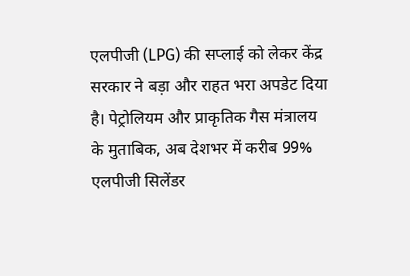एलपीजी (LPG) की सप्लाई को लेकर केंद्र सरकार ने बड़ा और राहत भरा अपडेट दिया है। पेट्रोलियम और प्राकृतिक गैस मंत्रालय के मुताबिक, अब देशभर में करीब 99% एलपीजी सिलेंडर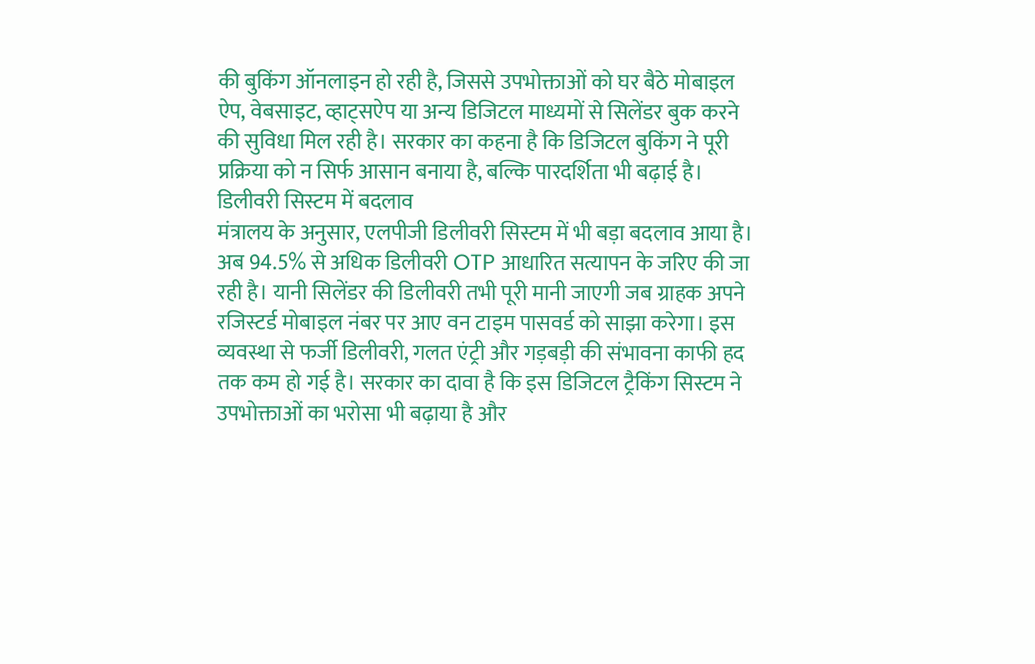की बुकिंग ऑनलाइन हो रही है, जिससे उपभोक्ताओं को घर बैठे मोबाइल ऐप, वेबसाइट, व्हाट्सऐप या अन्य डिजिटल माध्यमों से सिलेंडर बुक करने की सुविधा मिल रही है। सरकार का कहना है कि डिजिटल बुकिंग ने पूरी प्रक्रिया को न सिर्फ आसान बनाया है, बल्कि पारदर्शिता भी बढ़ाई है।
डिलीवरी सिस्टम में बदलाव
मंत्रालय के अनुसार, एलपीजी डिलीवरी सिस्टम में भी बड़ा बदलाव आया है। अब 94.5% से अधिक डिलीवरी OTP आधारित सत्यापन के जरिए की जा रही है। यानी सिलेंडर की डिलीवरी तभी पूरी मानी जाएगी जब ग्राहक अपने रजिस्टर्ड मोबाइल नंबर पर आए वन टाइम पासवर्ड को साझा करेगा। इस व्यवस्था से फर्जी डिलीवरी, गलत एंट्री और गड़बड़ी की संभावना काफी हद तक कम हो गई है। सरकार का दावा है कि इस डिजिटल ट्रैकिंग सिस्टम ने उपभोक्ताओं का भरोसा भी बढ़ाया है और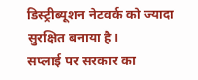डिस्ट्रीब्यूशन नेटवर्क को ज्यादा सुरक्षित बनाया है।
सप्लाई पर सरकार का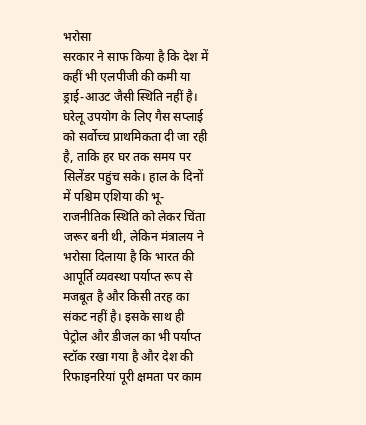भरोसा
सरकार ने साफ किया है कि देश में कहीं भी एलपीजी की कमी या ड्राई-आउट जैसी स्थिति नहीं है। घरेलू उपयोग के लिए गैस सप्लाई को सर्वोच्च प्राथमिकता दी जा रही है, ताकि हर घर तक समय पर सिलेंडर पहुंच सके। हाल के दिनों में पश्चिम एशिया की भू-राजनीतिक स्थिति को लेकर चिंता जरूर बनी थी, लेकिन मंत्रालय ने भरोसा दिलाया है कि भारत की आपूर्ति व्यवस्था पर्याप्त रूप से मजबूत है और किसी तरह का संकट नहीं है। इसके साथ ही पेट्रोल और डीजल का भी पर्याप्त स्टॉक रखा गया है और देश की रिफाइनरियां पूरी क्षमता पर काम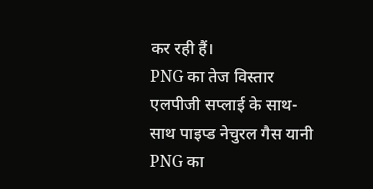कर रही हैं।
PNG का तेज विस्तार
एलपीजी सप्लाई के साथ-साथ पाइप्ड नेचुरल गैस यानी PNG का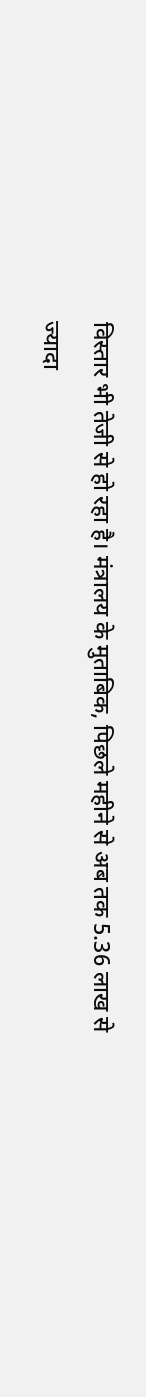विस्तार भी तेजी से हो रहा है। मंत्रालय के मुताबिक, पिछले महीने से अब तक 5.36 लाख से ज्यादा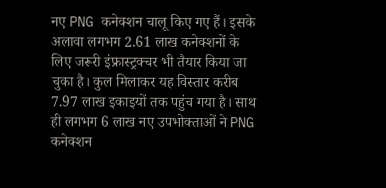नए PNG कनेक्शन चालू किए गए हैं। इसके अलावा लगभग 2.61 लाख कनेक्शनों के लिए जरूरी इंफ्रास्ट्रक्चर भी तैयार किया जा चुका है। कुल मिलाकर यह विस्तार करीब 7.97 लाख इकाइयों तक पहुंच गया है। साथ ही लगभग 6 लाख नए उपभोक्ताओं ने PNG कनेक्शन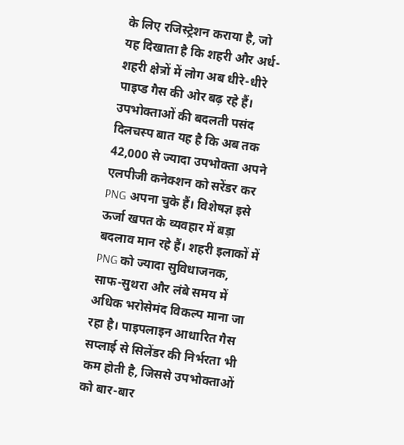के लिए रजिस्ट्रेशन कराया है, जो यह दिखाता है कि शहरी और अर्ध-शहरी क्षेत्रों में लोग अब धीरे-धीरे पाइप्ड गैस की ओर बढ़ रहे हैं।
उपभोक्ताओं की बदलती पसंद
दिलचस्प बात यह है कि अब तक 42,000 से ज्यादा उपभोक्ता अपने एलपीजी कनेक्शन को सरेंडर कर PNG अपना चुके हैं। विशेषज्ञ इसे ऊर्जा खपत के व्यवहार में बड़ा बदलाव मान रहे हैं। शहरी इलाकों में PNG को ज्यादा सुविधाजनक, साफ-सुथरा और लंबे समय में अधिक भरोसेमंद विकल्प माना जा रहा है। पाइपलाइन आधारित गैस सप्लाई से सिलेंडर की निर्भरता भी कम होती है, जिससे उपभोक्ताओं को बार-बार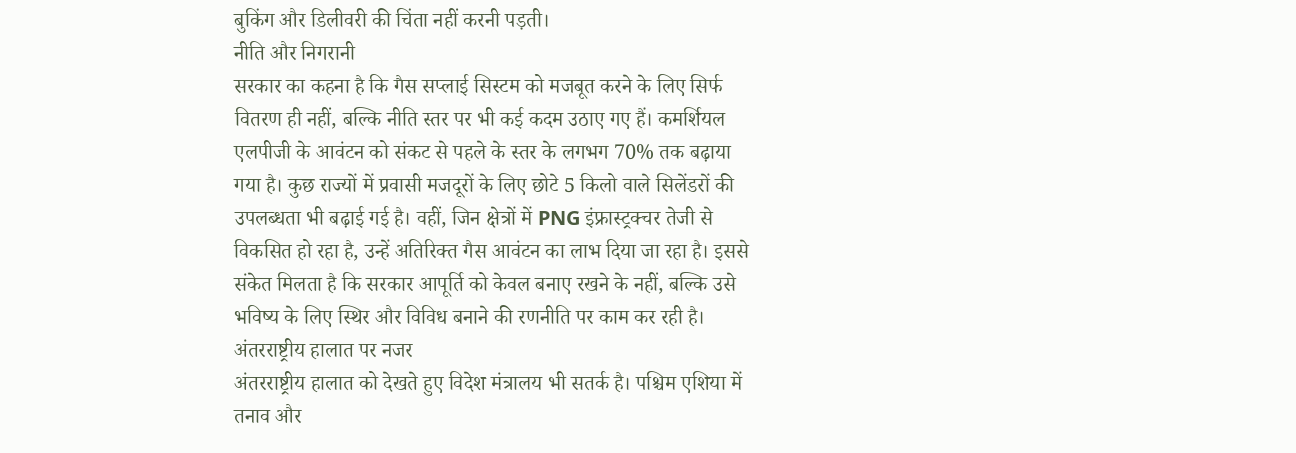बुकिंग और डिलीवरी की चिंता नहीं करनी पड़ती।
नीति और निगरानी
सरकार का कहना है कि गैस सप्लाई सिस्टम को मजबूत करने के लिए सिर्फ वितरण ही नहीं, बल्कि नीति स्तर पर भी कई कदम उठाए गए हैं। कमर्शियल एलपीजी के आवंटन को संकट से पहले के स्तर के लगभग 70% तक बढ़ाया गया है। कुछ राज्यों में प्रवासी मजदूरों के लिए छोटे 5 किलो वाले सिलेंडरों की उपलब्धता भी बढ़ाई गई है। वहीं, जिन क्षेत्रों में PNG इंफ्रास्ट्रक्चर तेजी से विकसित हो रहा है, उन्हें अतिरिक्त गैस आवंटन का लाभ दिया जा रहा है। इससे संकेत मिलता है कि सरकार आपूर्ति को केवल बनाए रखने के नहीं, बल्कि उसे भविष्य के लिए स्थिर और विविध बनाने की रणनीति पर काम कर रही है।
अंतरराष्ट्रीय हालात पर नजर
अंतरराष्ट्रीय हालात को देखते हुए विदेश मंत्रालय भी सतर्क है। पश्चिम एशिया में तनाव और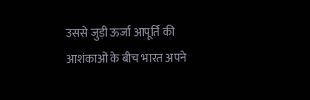उससे जुड़ी ऊर्जा आपूर्ति की आशंकाओं के बीच भारत अपने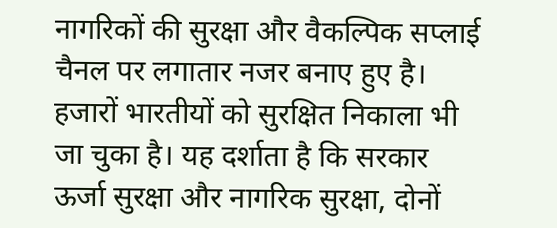नागरिकों की सुरक्षा और वैकल्पिक सप्लाई चैनल पर लगातार नजर बनाए हुए है। हजारों भारतीयों को सुरक्षित निकाला भी जा चुका है। यह दर्शाता है कि सरकार ऊर्जा सुरक्षा और नागरिक सुरक्षा, दोनों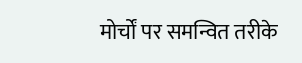मोर्चों पर समन्वित तरीके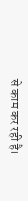से काम कर रही है।